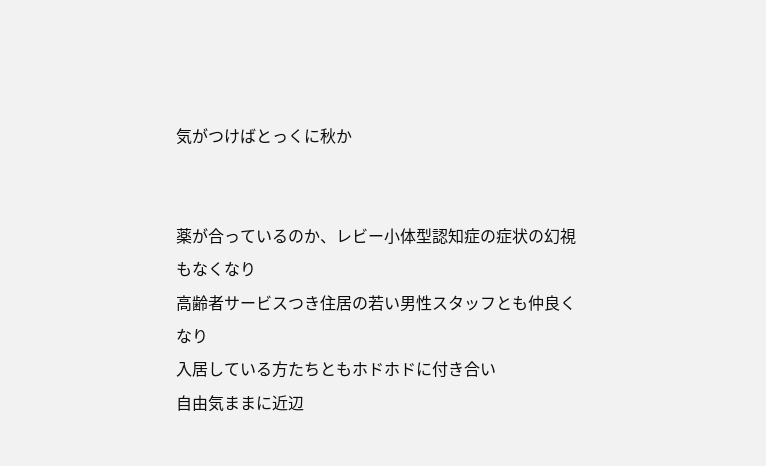気がつけばとっくに秋か


薬が合っているのか、レビー小体型認知症の症状の幻視もなくなり
高齢者サービスつき住居の若い男性スタッフとも仲良くなり
入居している方たちともホドホドに付き合い
自由気ままに近辺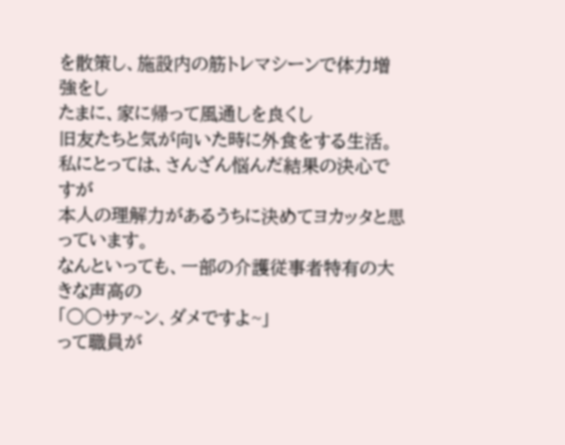を散策し、施設内の筋トレマシーンで体力増強をし
たまに、家に帰って風通しを良くし
旧友たちと気が向いた時に外食をする生活。
私にとっては、さんざん悩んだ結果の決心ですが
本人の理解力があるうちに決めてヨカッタと思っています。
なんといっても、一部の介護従事者特有の大きな声高の
「○○サァ~ン、ダメですよ~」
って職員が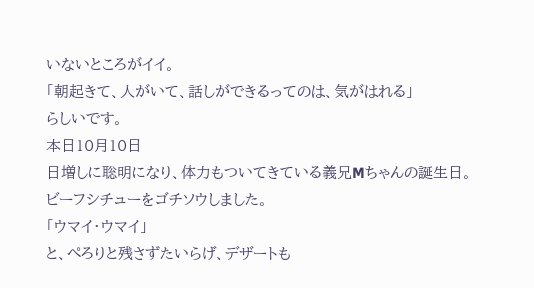いないところがイイ。
「朝起きて、人がいて、話しができるってのは、気がはれる」
らしいです。
本日10月10日
日増しに聡明になり、体力もついてきている義兄Mちゃんの誕生日。
ビーフシチューをゴチソウしました。
「ウマイ・ウマイ」
と、ぺろりと残さずたいらげ、デザートも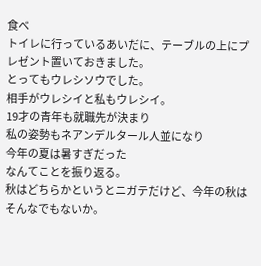食べ
トイレに行っているあいだに、テーブルの上にプレゼント置いておきました。
とってもウレシソウでした。
相手がウレシイと私もウレシイ。
19才の青年も就職先が決まり
私の姿勢もネアンデルタール人並になり
今年の夏は暑すぎだった
なんてことを振り返る。
秋はどちらかというとニガテだけど、今年の秋はそんなでもないか。